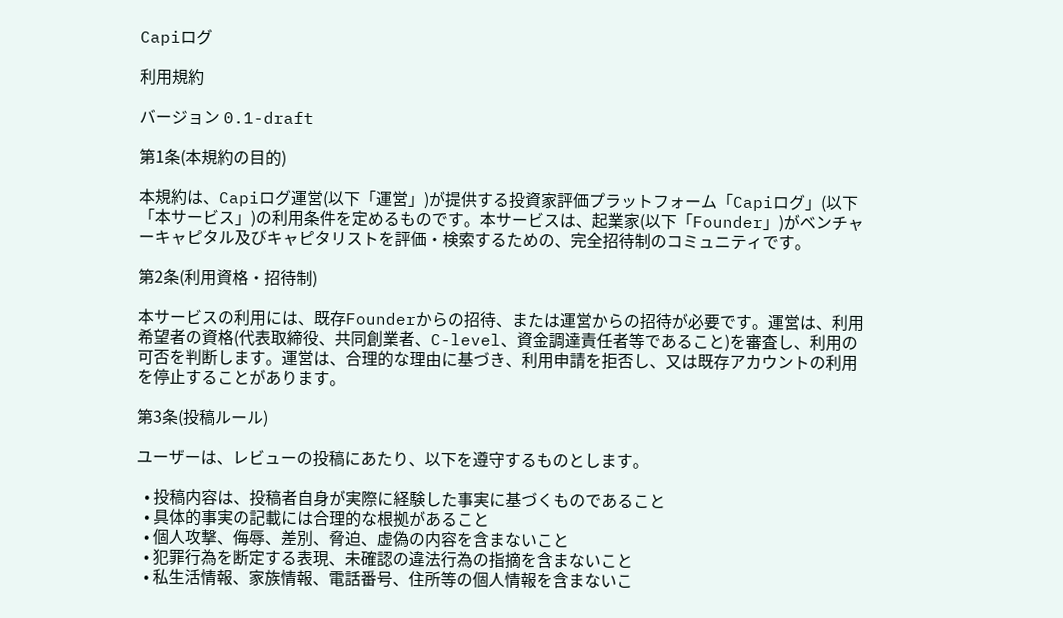Capiログ

利用規約

バージョン 0.1-draft

第1条(本規約の目的)

本規約は、Capiログ運営(以下「運営」)が提供する投資家評価プラットフォーム「Capiログ」(以下「本サービス」)の利用条件を定めるものです。本サービスは、起業家(以下「Founder」)がベンチャーキャピタル及びキャピタリストを評価・検索するための、完全招待制のコミュニティです。

第2条(利用資格・招待制)

本サービスの利用には、既存Founderからの招待、または運営からの招待が必要です。運営は、利用希望者の資格(代表取締役、共同創業者、C-level、資金調達責任者等であること)を審査し、利用の可否を判断します。運営は、合理的な理由に基づき、利用申請を拒否し、又は既存アカウントの利用を停止することがあります。

第3条(投稿ルール)

ユーザーは、レビューの投稿にあたり、以下を遵守するものとします。

  • 投稿内容は、投稿者自身が実際に経験した事実に基づくものであること
  • 具体的事実の記載には合理的な根拠があること
  • 個人攻撃、侮辱、差別、脅迫、虚偽の内容を含まないこと
  • 犯罪行為を断定する表現、未確認の違法行為の指摘を含まないこと
  • 私生活情報、家族情報、電話番号、住所等の個人情報を含まないこ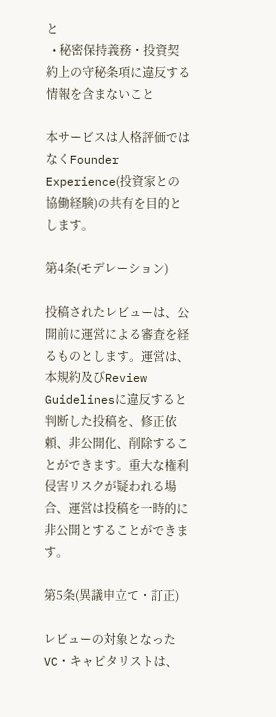と
  • 秘密保持義務・投資契約上の守秘条項に違反する情報を含まないこと

本サービスは人格評価ではなくFounder Experience(投資家との協働経験)の共有を目的とします。

第4条(モデレーション)

投稿されたレビューは、公開前に運営による審査を経るものとします。運営は、本規約及びReview Guidelinesに違反すると判断した投稿を、修正依頼、非公開化、削除することができます。重大な権利侵害リスクが疑われる場合、運営は投稿を一時的に非公開とすることができます。

第5条(異議申立て・訂正)

レビューの対象となったVC・キャピタリストは、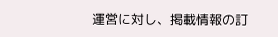運営に対し、掲載情報の訂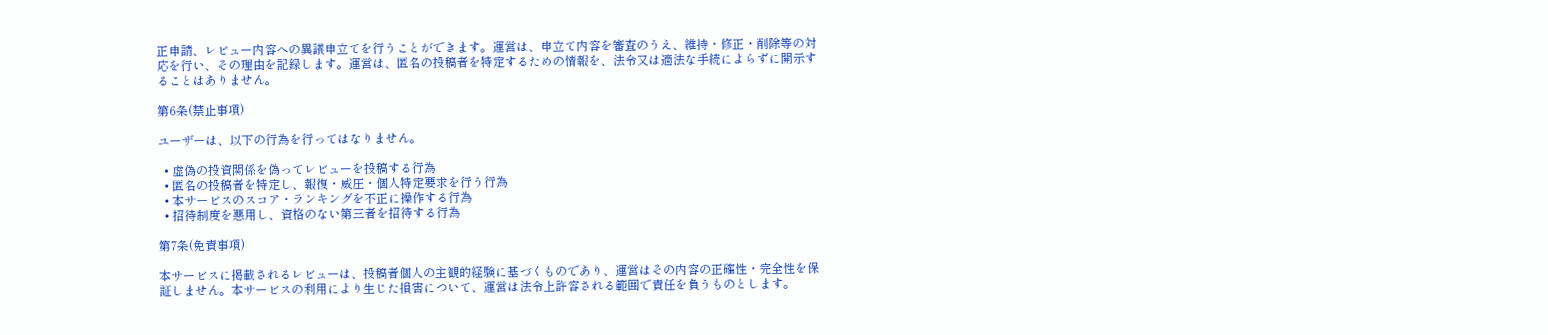正申請、レビュー内容への異議申立てを行うことができます。運営は、申立て内容を審査のうえ、維持・修正・削除等の対応を行い、その理由を記録します。運営は、匿名の投稿者を特定するための情報を、法令又は適法な手続によらずに開示することはありません。

第6条(禁止事項)

ユーザーは、以下の行為を行ってはなりません。

  • 虚偽の投資関係を偽ってレビューを投稿する行為
  • 匿名の投稿者を特定し、報復・威圧・個人特定要求を行う行為
  • 本サービスのスコア・ランキングを不正に操作する行為
  • 招待制度を悪用し、資格のない第三者を招待する行為

第7条(免責事項)

本サービスに掲載されるレビューは、投稿者個人の主観的経験に基づくものであり、運営はその内容の正確性・完全性を保証しません。本サービスの利用により生じた損害について、運営は法令上許容される範囲で責任を負うものとします。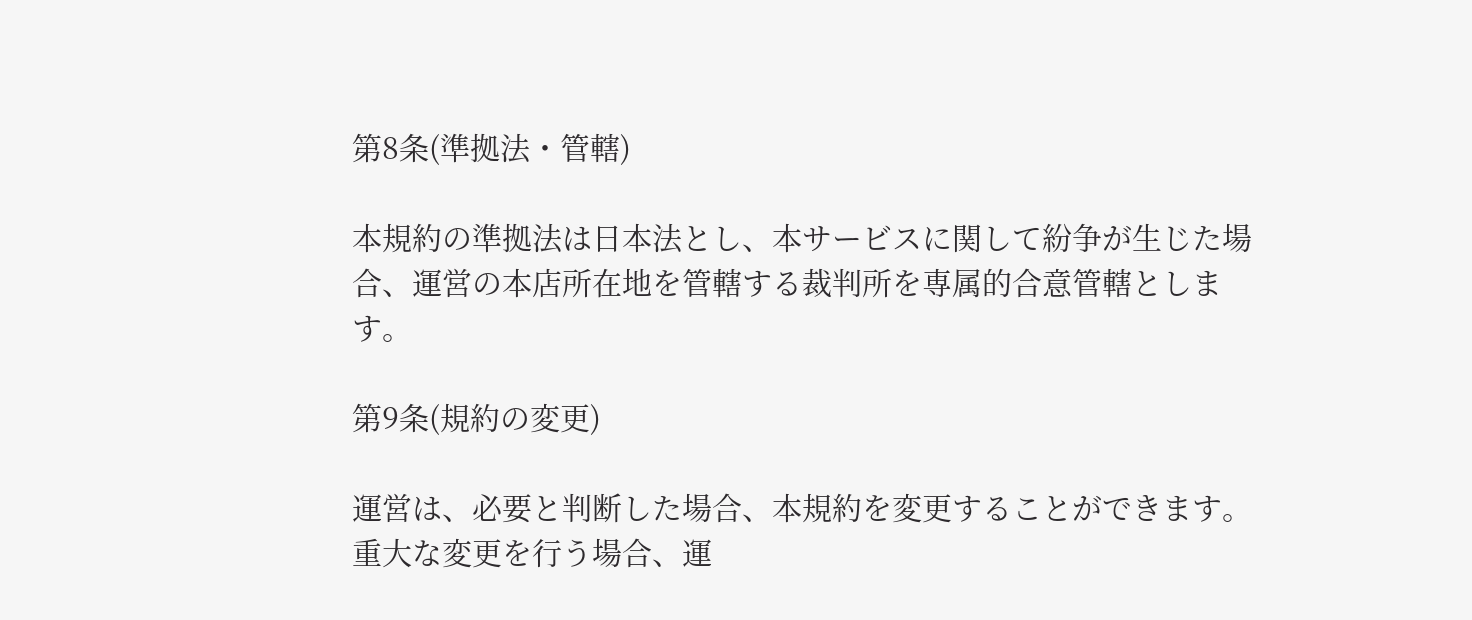第8条(準拠法・管轄)

本規約の準拠法は日本法とし、本サービスに関して紛争が生じた場合、運営の本店所在地を管轄する裁判所を専属的合意管轄とします。

第9条(規約の変更)

運営は、必要と判断した場合、本規約を変更することができます。重大な変更を行う場合、運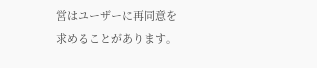営はユーザーに再同意を求めることがあります。